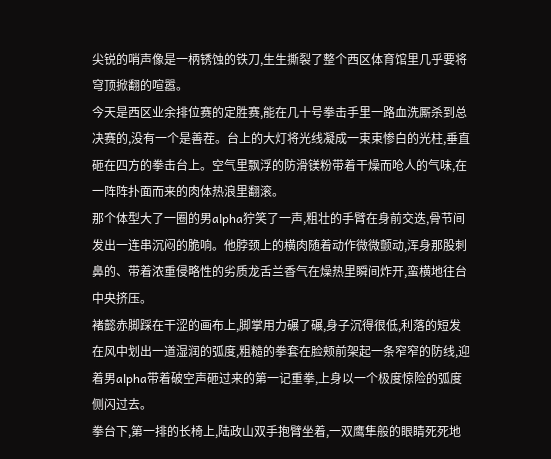尖锐的哨声像是一柄锈蚀的铁刀,生生撕裂了整个西区体育馆里几乎要将穹顶掀翻的喧嚣。
今天是西区业余排位赛的定胜赛,能在几十号拳击手里一路血洗厮杀到总决赛的,没有一个是善茬。台上的大灯将光线凝成一束束惨白的光柱,垂直砸在四方的拳击台上。空气里飘浮的防滑镁粉带着干燥而呛人的气味,在一阵阵扑面而来的肉体热浪里翻滚。
那个体型大了一圈的男alpha狞笑了一声,粗壮的手臂在身前交迭,骨节间发出一连串沉闷的脆响。他脖颈上的横肉随着动作微微颤动,浑身那股刺鼻的、带着浓重侵略性的劣质龙舌兰香气在燥热里瞬间炸开,蛮横地往台中央挤压。
褚懿赤脚踩在干涩的画布上,脚掌用力碾了碾,身子沉得很低,利落的短发在风中划出一道湿润的弧度,粗糙的拳套在脸颊前架起一条窄窄的防线,迎着男alpha带着破空声砸过来的第一记重拳,上身以一个极度惊险的弧度侧闪过去。
拳台下,第一排的长椅上,陆政山双手抱臂坐着,一双鹰隼般的眼睛死死地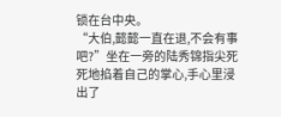锁在台中央。
“大伯,懿懿一直在退,不会有事吧?”坐在一旁的陆秀锦指尖死死地掐着自己的掌心,手心里浸出了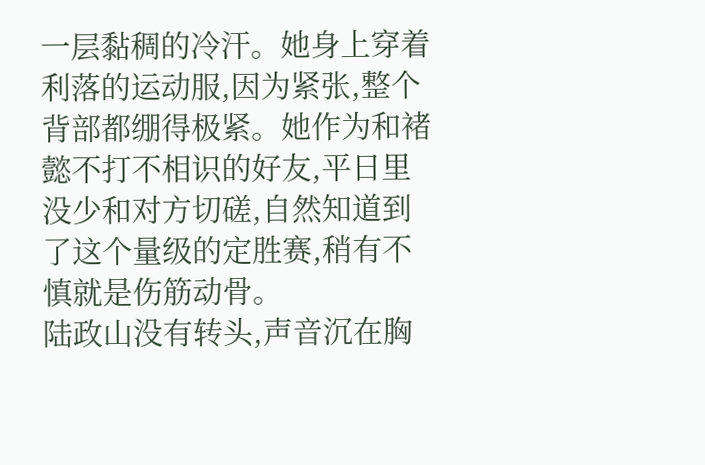一层黏稠的冷汗。她身上穿着利落的运动服,因为紧张,整个背部都绷得极紧。她作为和褚懿不打不相识的好友,平日里没少和对方切磋,自然知道到了这个量级的定胜赛,稍有不慎就是伤筋动骨。
陆政山没有转头,声音沉在胸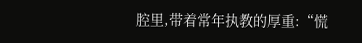腔里,带着常年执教的厚重:“慌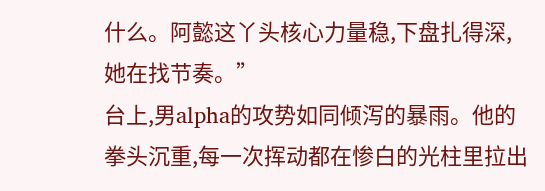什么。阿懿这丫头核心力量稳,下盘扎得深,她在找节奏。”
台上,男alpha的攻势如同倾泻的暴雨。他的拳头沉重,每一次挥动都在惨白的光柱里拉出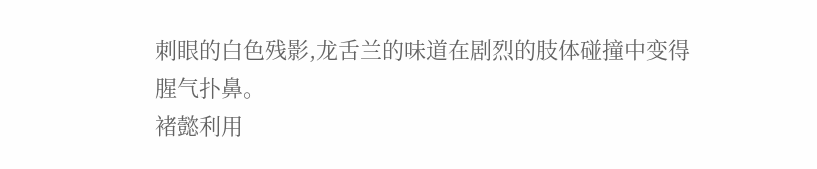刺眼的白色残影,龙舌兰的味道在剧烈的肢体碰撞中变得腥气扑鼻。
褚懿利用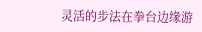灵活的步法在拳台边缘游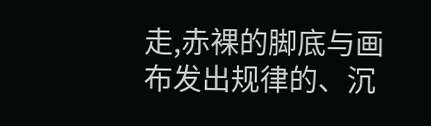走,赤裸的脚底与画布发出规律的、沉